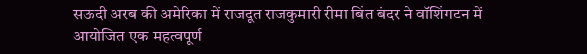सऊदी अरब की अमेरिका में राजदूत राजकुमारी रीमा बिंत बंदर ने वॉशिंगटन में आयोजित एक महत्वपूर्ण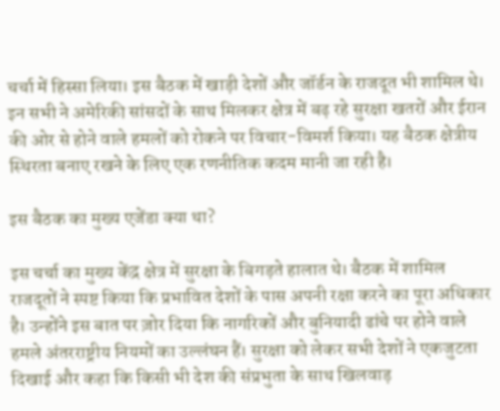चर्चा में हिस्सा लिया। इस बैठक में खाड़ी देशों और जॉर्डन के राजदूत भी शामिल थे। इन सभी ने अमेरिकी सांसदों के साथ मिलकर क्षेत्र में बढ़ रहे सुरक्षा खतरों और ईरान की ओर से होने वाले हमलों को रोकने पर विचार-विमर्श किया। यह बैठक क्षेत्रीय स्थिरता बनाए रखने के लिए एक रणनीतिक कदम मानी जा रही है।

इस बैठक का मुख्य एजेंडा क्या था?

इस चर्चा का मुख्य केंद्र क्षेत्र में सुरक्षा के बिगड़ते हालात थे। बैठक में शामिल राजदूतों ने स्पष्ट किया कि प्रभावित देशों के पास अपनी रक्षा करने का पूरा अधिकार है। उन्होंने इस बात पर ज़ोर दिया कि नागरिकों और बुनियादी ढांचे पर होने वाले हमले अंतरराष्ट्रीय नियमों का उल्लंघन हैं। सुरक्षा को लेकर सभी देशों ने एकजुटता दिखाई और कहा कि किसी भी देश की संप्रभुता के साथ खिलवाड़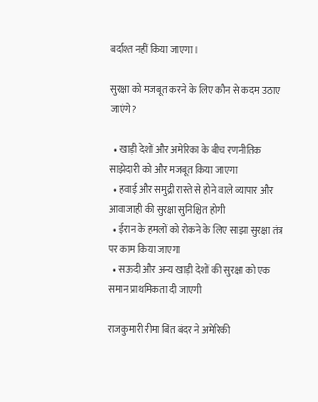बर्दाश्त नहीं किया जाएगा।

सुरक्षा को मजबूत करने के लिए कौन से कदम उठाए जाएंगे?

  • खाड़ी देशों और अमेरिका के बीच रणनीतिक साझेदारी को और मजबूत किया जाएगा
  • हवाई और समुद्री रास्ते से होने वाले व्यापार और आवाजाही की सुरक्षा सुनिश्चित होगी
  • ईरान के हमलों को रोकने के लिए साझा सुरक्षा तंत्र पर काम किया जाएगा
  • सऊदी और अन्य खाड़ी देशों की सुरक्षा को एक समान प्राथमिकता दी जाएगी

राजकुमारी रीमा बिंत बंदर ने अमेरिकी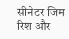सीनेटर जिम रिश और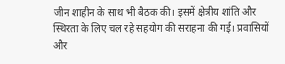जीन शाहीन के साथ भी बैठक की। इसमें क्षेत्रीय शांति और स्थिरता के लिए चल रहे सहयोग की सराहना की गई। प्रवासियों और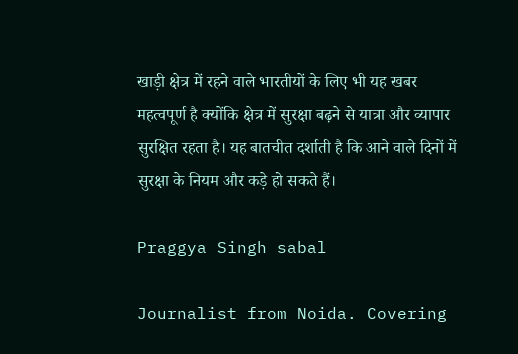खाड़ी क्षेत्र में रहने वाले भारतीयों के लिए भी यह खबर महत्वपूर्ण है क्योंकि क्षेत्र में सुरक्षा बढ़ने से यात्रा और व्यापार सुरक्षित रहता है। यह बातचीत दर्शाती है कि आने वाले दिनों में सुरक्षा के नियम और कड़े हो सकते हैं।

Praggya Singh sabal

Journalist from Noida. Covering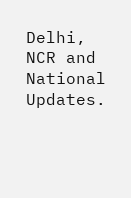Delhi, NCR and National Updates.